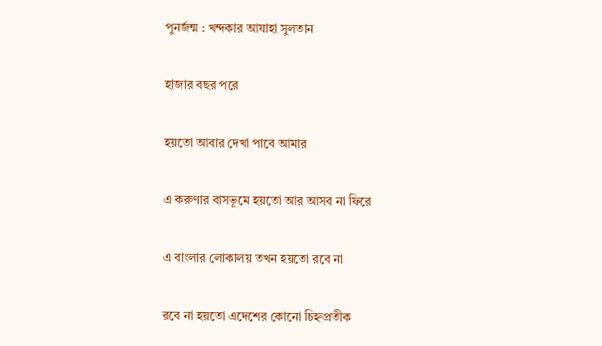পুনর্জন্ম : খন্দকার আযাহা সুলতান

হাজার বছর পরে

হয়তো আবার দেখা পাবে আমার

এ করুণার বাসভূমে হয়তো আর আসব না ফিরে

এ বাংলার লোকালয় তখন হয়তো রবে না

রবে না হয়তো এদেশের কোনো চিহ্নপ্রতীক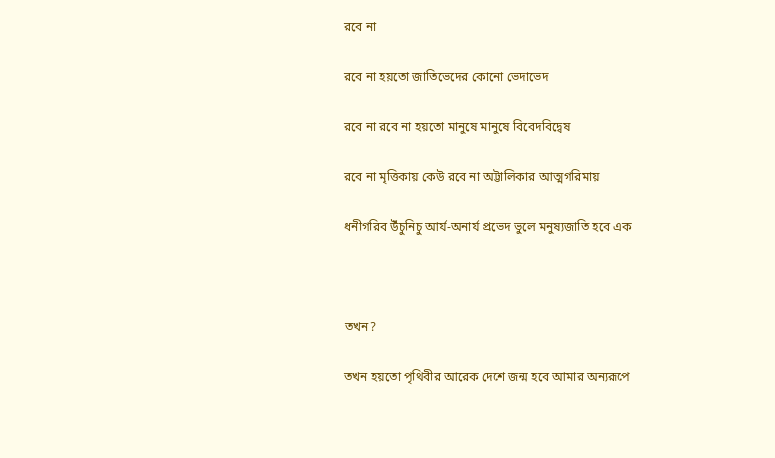রবে না

রবে না হয়তো জাতিভেদের কোনো ভেদাভেদ

রবে না রবে না হয়তো মানুষে মানুষে বিবেদবিদ্বেষ

রবে না মৃত্তিকায় কেউ রবে না অট্টালিকার আত্মগরিমায়

ধনীগরিব উঁচুনিচু আর্য-অনার্য প্রভেদ ভুলে মনুষ্যজাতি হবে এক



তখন?

তখন হয়তো পৃথিবীর আরেক দেশে জন্ম হবে আমার অন্যরূপে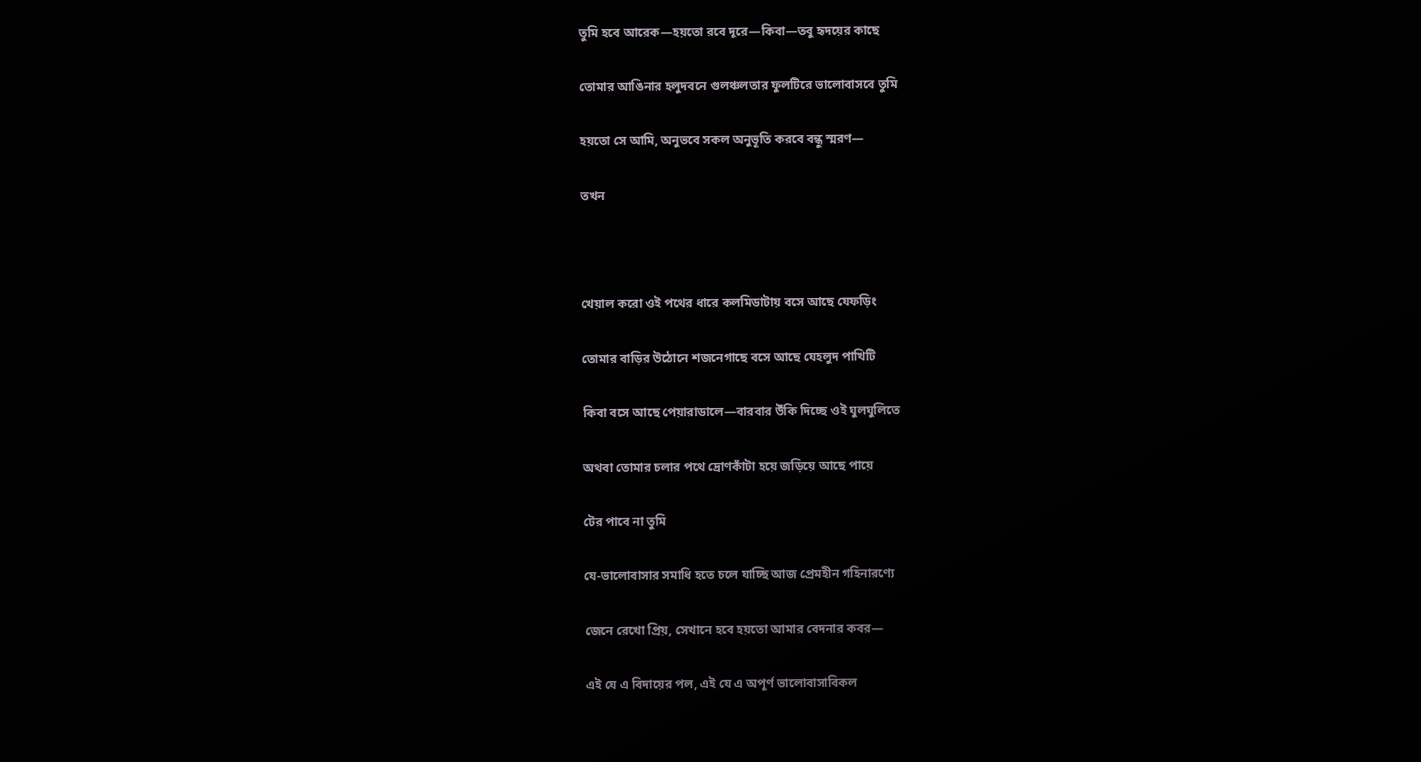তুমি হবে আরেক—হয়তো রবে দূরে—কিবা—তবু হৃদয়ের কাছে

তোমার আঙিনার হলুদবনে গুলঞ্চলতার ফুলটিরে ভালোবাসবে তুমি

হয়তো সে আমি, অনুভবে সকল অনুভূতি করবে বন্ধু স্মরণ—

তখন



খেয়াল করো ওই পথের ধারে কলমিডাটায় বসে আছে যেফড়িং

তোমার বাড়ির উঠোনে শজনেগাছে বসে আছে যেহলুদ পাখিটি

কিবা বসে আছে পেয়ারাডালে—বারবার উঁকি দিচ্ছে ওই ঘুলঘুলিতে

অথবা তোমার চলার পথে দ্রোণকাঁটা হয়ে জড়িয়ে আছে পায়ে

টের পাবে না তুমি

যে-ভালোবাসার সমাধি হতে চলে যাচ্ছি আজ প্রেমহীন গহিনারণ্যে

জেনে রেখো প্রিয়, সেখানে হবে হয়তো আমার বেদনার কবর—

এই যে এ বিদায়ের পল, এই যে এ অপূর্ণ ভালোবাসাবিকল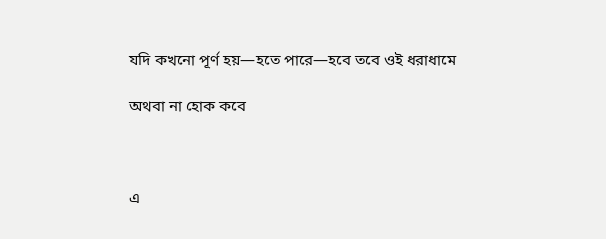যদি কখনো পূর্ণ হয়—হতে পারে—হবে তবে ওই ধরাধামে

অথবা না হোক কবে



এ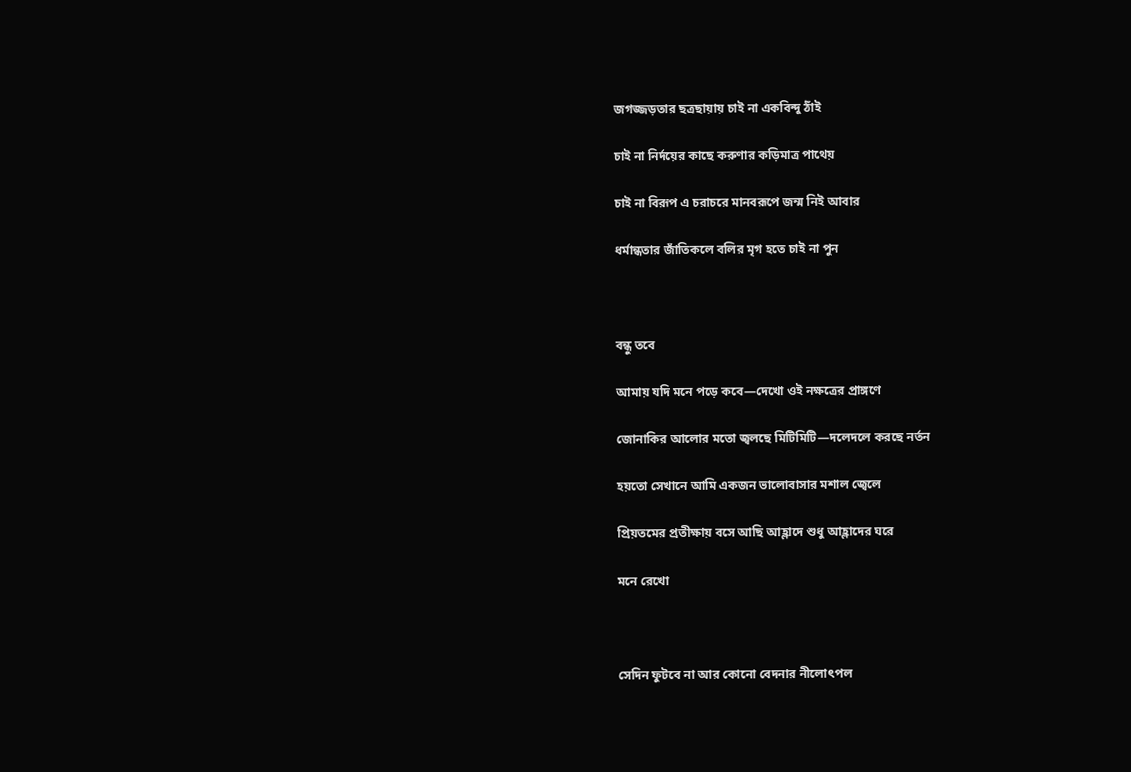জগজ্জড়তার ছত্রছায়ায় চাই না একবিন্দু ঠাঁই

চাই না নির্দয়ের কাছে করুণার কড়িমাত্র পাথেয়

চাই না বিরূপ এ চরাচরে মানবরূপে জন্ম নিই আবার

ধর্মান্ধতার জাঁতিকলে বলির মৃগ হতে চাই না পুন



বন্ধু তবে

আমায় যদি মনে পড়ে কবে—দেখো ওই নক্ষত্রের প্রাঙ্গণে

জোনাকির আলোর মতো জ্বলছে মিটিমিটি—দলেদলে করছে নর্তন

হয়তো সেখানে আমি একজন ভালোবাসার মশাল জ্বেলে

প্রিয়তমের প্রতীক্ষায় বসে আছি আহ্লাদে শুধু আহ্লাদের ঘরে

মনে রেখো



সেদিন ফুটবে না আর কোনো বেদনার নীলোৎপল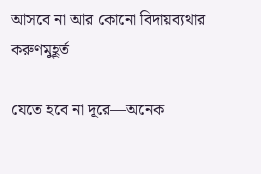আসবে না আর কোনো বিদায়ব্যথার করুণমুহূর্ত

যেতে হবে না দূরে—অনেক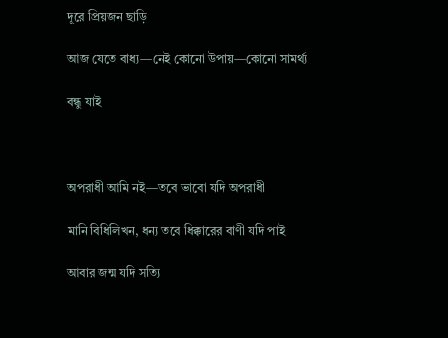দূরে প্রিয়জন ছাড়ি

আজ যেতে বাধ্য—নেই কোনো উপায়—কোনো সামর্থ্য

বন্ধু যাই



অপরাধী আমি নই—তবে ভাবো যদি অপরাধী

মানি বিধিলিখন, ধন্য তবে ধিক্কারের বাণী যদি পাই

আবার জন্ম যদি সত্যি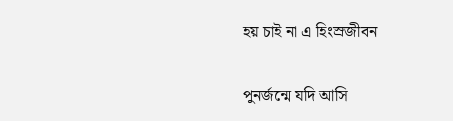হয় চাই না এ হিংস্রজীবন

পুনর্জন্মে যদি আসি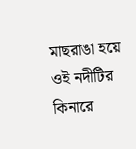মাছরাঙা হয়ে ওই নদীটির কিনারে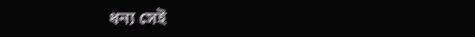ধন্য সেই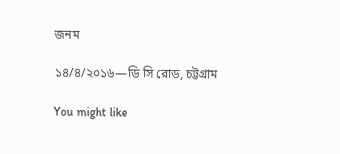জনম

১৪/৪/২০১৬—ডি সি রোড, চট্টগ্রাম

You might like